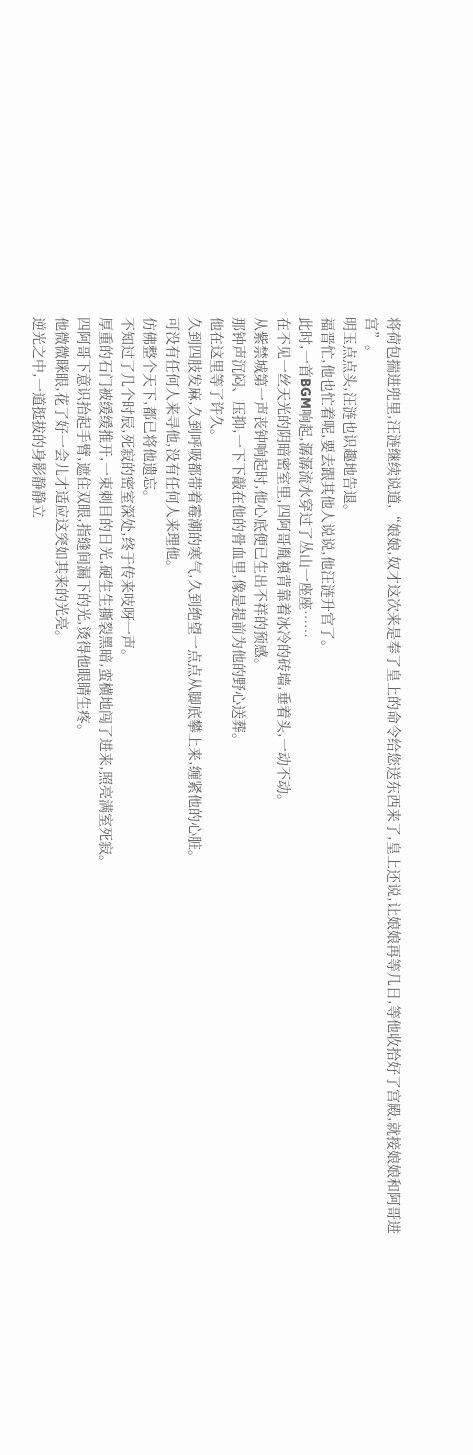将荷包揣进兜里,汪涟继续说道,“娘娘,奴才这次来是奉了皇上的命令给您送东西来了,皇上还说,让娘娘再等几日,等他收拾好了宫殿,就接娘娘和阿哥进宫”。
明玉点点头,汪涟也识趣地告退。
福晋忙,他也忙着呢,要去跟其他人说说,他汪涟升官了。
此时,一首BGM响起,潺潺流水穿过了丛山一座座……
在不见一丝天光的阴暗密室里,四阿哥胤禛背靠着冰冷的砖墙,垂着头,一动不动。
从紫禁城第一声丧钟响起时,他心底便已生出不祥的预感。
那钟声沉闷、压抑,一下下敲在他的骨血里,像是提前为他的野心送葬。
他在这里等了许久。
久到四肢发麻,久到呼吸都带着霉潮的寒气,久到绝望一点点从脚底攀上来,缠紧他的心脏。
可没有任何人来寻他,没有任何人来理他。
仿佛整个天下,都已将他遗忘。
不知过了几个时辰,死寂的密室深处,终于传来吱呀一声。
厚重的石门被缓缓推开,一束刺目的日光,硬生生撕裂黑暗,蛮横地闯了进来,照亮满室死寂。
四阿哥下意识抬起手臂,遮住双眼,指缝间漏下的光,烫得他眼睛生疼。
他微微眯眼,花了好一会儿才适应这突如其来的光亮。
逆光之中,一道挺拔的身影静静立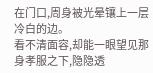在门口,周身被光晕镶上一层冷白的边。
看不清面容,却能一眼望见那身孝服之下,隐隐透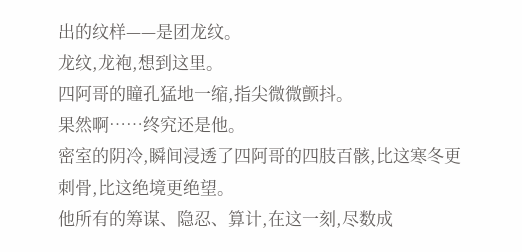出的纹样——是团龙纹。
龙纹,龙袍,想到这里。
四阿哥的瞳孔猛地一缩,指尖微微颤抖。
果然啊……终究还是他。
密室的阴冷,瞬间浸透了四阿哥的四肢百骸,比这寒冬更刺骨,比这绝境更绝望。
他所有的筹谋、隐忍、算计,在这一刻,尽数成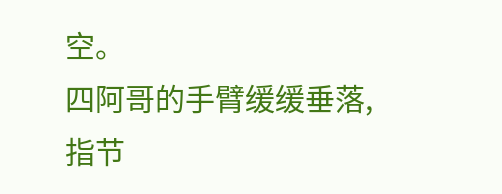空。
四阿哥的手臂缓缓垂落,指节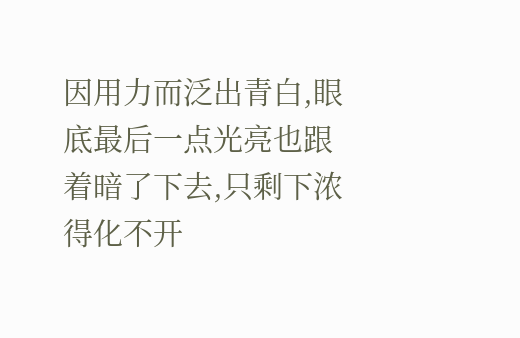因用力而泛出青白,眼底最后一点光亮也跟着暗了下去,只剩下浓得化不开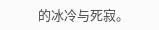的冰冷与死寂。